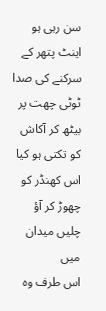سن رہی ہو اینٹ پتھر کے سرکنے کی صدا
ٹوٹی چھت پر بیٹھ کر آکاش کو تکتی ہو کیا
اس کھنڈر کو چھوڑ کر آؤ چلیں میدان میں
اس طرف وہ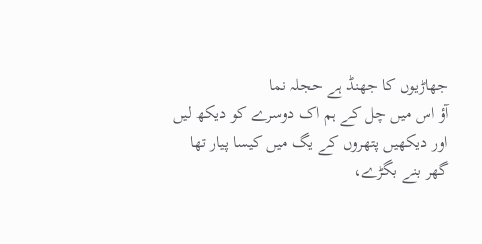جھاڑیوں کا جھنڈ ہے حجلہ نما
آؤ اس میں چل کے ہم اک دوسرے کو دیکھ لیں
اور دیکھیں پتھروں کے یگ میں کیسا پیار تھا
گھر بنے بگڑے،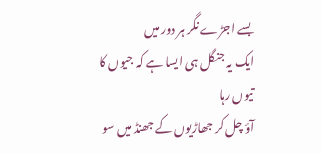بسے اجڑے نگر ہر دور میں
ایک یہ جنگل ہی ایسا ہے کہ جیوں کا تیوں رہا
آؤ چل کر جھاڑیوں کے جھنڈ میں سو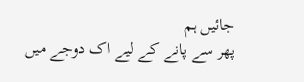جائیں ہم
پھر سے پانے کے لیے اک دوجے میں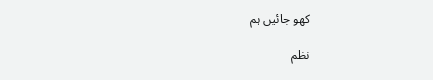کھو جائیں ہم

نظم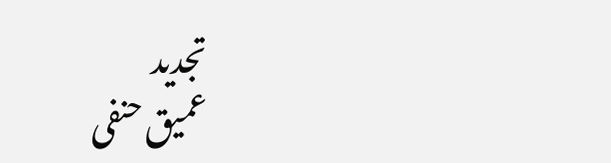تجدید
عمیق حنفی